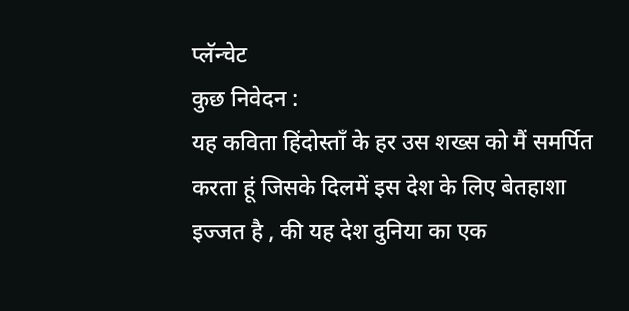प्लॅन्चेट
कुछ निवेदन :
यह कविता हिंदोस्ताँ के हर उस शख्स को मैं समर्पित करता हूं जिसके दिलमें इस देश के लिए बेतहाशा इज्जत है , की यह देश दुनिया का एक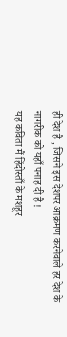ही देश है , जिसने इस देशपर आक्रमण करनेवाले हर देश के नागरीक को यहाँ पनाह दी है !
यह कविता मैं हिंदोस्ताँ के मशहूर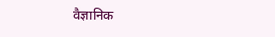वैज्ञानिक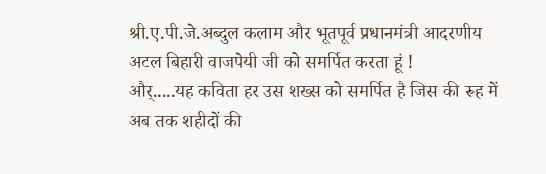श्री.ए.पी.जे.अब्दुल कलाम और भूतपूर्व प्रधानमंत्री आदरणीय अटल बिहारी वाजपेयी जी को समर्पित करता हूं !
और्.....यह कविता हर उस शख्स को समर्पित है जिस की रूह में अब तक शहीदों की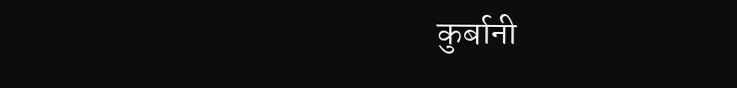कुर्बानी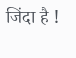जिंदा है !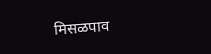मिसळपाव